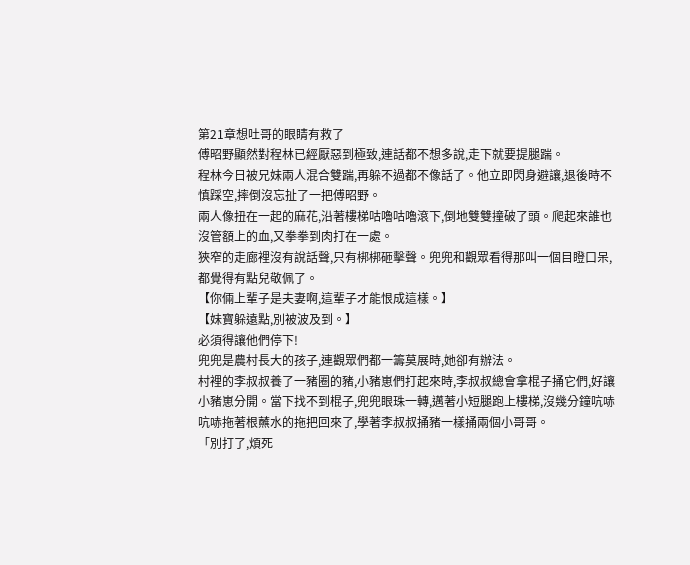第21章想吐哥的眼睛有救了
傅昭野顯然對程林已經厭惡到極致,連話都不想多說,走下就要提腿踹。
程林今日被兄妹兩人混合雙踹,再躲不過都不像話了。他立即閃身避讓,退後時不慎踩空,摔倒沒忘扯了一把傅昭野。
兩人像扭在一起的麻花,沿著樓梯咕嚕咕嚕滾下,倒地雙雙撞破了頭。爬起來誰也沒管額上的血,又拳拳到肉打在一處。
狹窄的走廊裡沒有說話聲,只有梆梆砸擊聲。兜兜和觀眾看得那叫一個目瞪口呆,都覺得有點兒敬佩了。
【你倆上輩子是夫妻啊,這輩子才能恨成這樣。】
【妹寶躲遠點,別被波及到。】
必須得讓他們停下!
兜兜是農村長大的孩子,連觀眾們都一籌莫展時,她卻有辦法。
村裡的李叔叔養了一豬圈的豬,小豬崽們打起來時,李叔叔總會拿棍子捅它們,好讓小豬崽分開。當下找不到棍子,兜兜眼珠一轉,邁著小短腿跑上樓梯,沒幾分鐘吭哧吭哧拖著根蘸水的拖把回來了,學著李叔叔捅豬一樣捅兩個小哥哥。
「別打了,煩死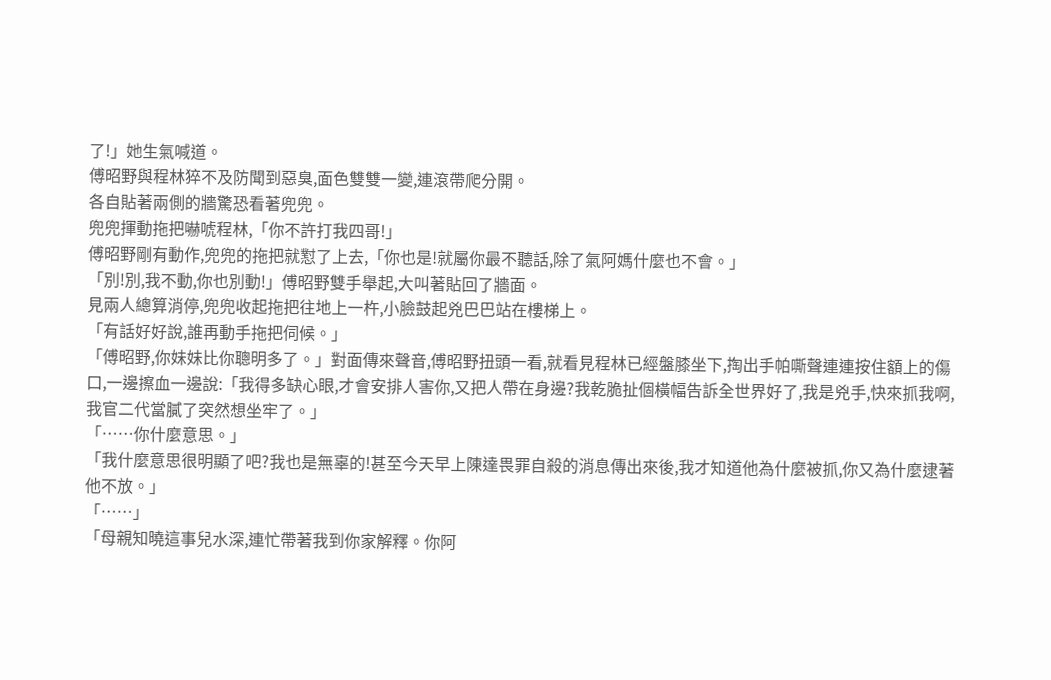了!」她生氣喊道。
傅昭野與程林猝不及防聞到惡臭,面色雙雙一變,連滾帶爬分開。
各自貼著兩側的牆驚恐看著兜兜。
兜兜揮動拖把嚇唬程林,「你不許打我四哥!」
傅昭野剛有動作,兜兜的拖把就懟了上去,「你也是!就屬你最不聽話,除了氣阿媽什麼也不會。」
「別!別,我不動,你也別動!」傅昭野雙手舉起,大叫著貼回了牆面。
見兩人總算消停,兜兜收起拖把往地上一杵,小臉鼓起兇巴巴站在樓梯上。
「有話好好說,誰再動手拖把伺候。」
「傅昭野,你妹妹比你聰明多了。」對面傳來聲音,傅昭野扭頭一看,就看見程林已經盤膝坐下,掏出手帕嘶聲連連按住額上的傷口,一邊擦血一邊說:「我得多缺心眼,才會安排人害你,又把人帶在身邊?我乾脆扯個橫幅告訴全世界好了,我是兇手,快來抓我啊,我官二代當膩了突然想坐牢了。」
「……你什麼意思。」
「我什麼意思很明顯了吧?我也是無辜的!甚至今天早上陳達畏罪自殺的消息傳出來後,我才知道他為什麼被抓,你又為什麼逮著他不放。」
「……」
「母親知曉這事兒水深,連忙帶著我到你家解釋。你阿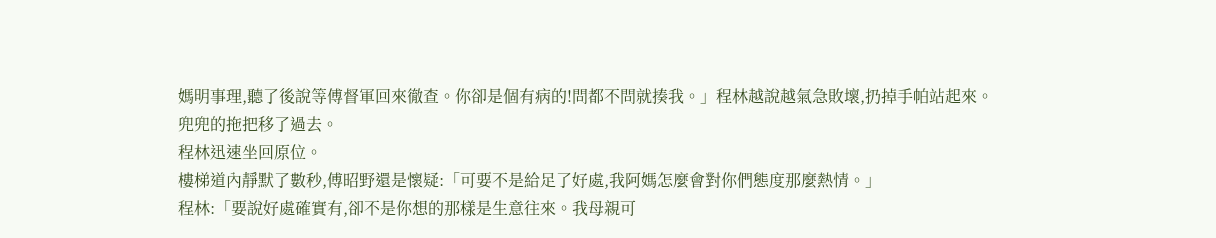媽明事理,聽了後說等傅督軍回來徹查。你卻是個有病的!問都不問就揍我。」程林越說越氣急敗壞,扔掉手帕站起來。
兜兜的拖把移了過去。
程林迅速坐回原位。
樓梯道內靜默了數秒,傅昭野還是懷疑:「可要不是給足了好處,我阿媽怎麼會對你們態度那麼熱情。」
程林:「要說好處確實有,卻不是你想的那樣是生意往來。我母親可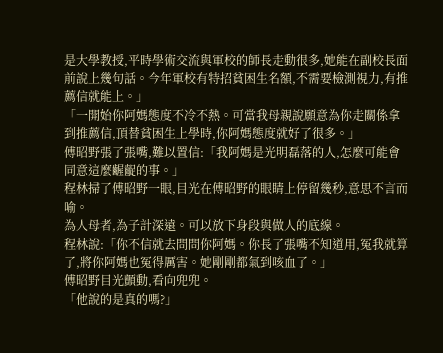是大學教授,平時學術交流與軍校的師長走動很多,她能在副校長面前說上幾句話。今年軍校有特招貧困生名額,不需要檢測視力,有推薦信就能上。」
「一開始你阿媽態度不冷不熱。可當我母親說願意為你走關係拿到推薦信,頂替貧困生上學時,你阿媽態度就好了很多。」
傅昭野張了張嘴,難以置信:「我阿媽是光明磊落的人,怎麼可能會同意這麼齷齪的事。」
程林掃了傅昭野一眼,目光在傅昭野的眼睛上停留幾秒,意思不言而喻。
為人母者,為子計深遠。可以放下身段與做人的底線。
程林說:「你不信就去問問你阿媽。你長了張嘴不知道用,冤我就算了,將你阿媽也冤得厲害。她剛剛都氣到咳血了。」
傅昭野目光顫動,看向兜兜。
「他說的是真的嗎?」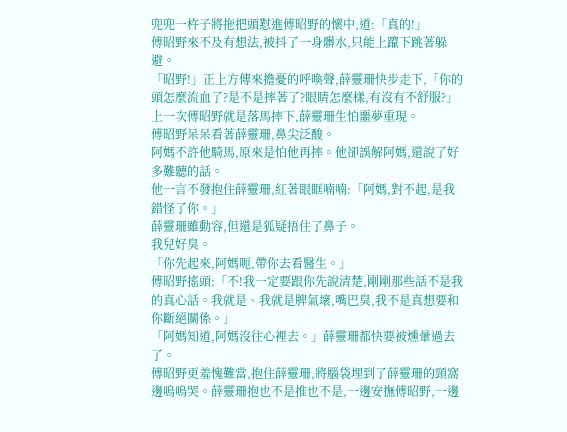兜兜一杵子將拖把頭懟進傅昭野的懷中,道:「真的!」
傅昭野來不及有想法,被抖了一身髒水,只能上躥下跳著躲避。
「昭野!」正上方傳來擔憂的呼喚聲,薛靈珊快步走下,「你的頭怎麼流血了?是不是摔著了?眼睛怎麼樣,有沒有不舒服?」
上一次傅昭野就是落馬摔下,薛靈珊生怕噩夢重現。
傅昭野呆呆看著薛靈珊,鼻尖泛酸。
阿媽不許他騎馬,原來是怕他再摔。他卻誤解阿媽,還說了好多難聽的話。
他一言不發抱住薛靈珊,紅著眼眶喃喃:「阿媽,對不起,是我錯怪了你。」
薛靈珊雖動容,但還是狐疑捂住了鼻子。
我兒好臭。
「你先起來,阿媽呃,帶你去看醫生。」
傅昭野搖頭:「不!我一定要跟你先說清楚,剛剛那些話不是我的真心話。我就是、我就是脾氣壞,嘴巴臭,我不是真想要和你斷絕關係。」
「阿媽知道,阿媽沒往心裡去。」薛靈珊都快要被燻暈過去了。
傅昭野更羞愧難當,抱住薛靈珊,將腦袋埋到了薛靈珊的頸窩邊嗚嗚哭。薛靈珊抱也不是推也不是,一邊安撫傅昭野,一邊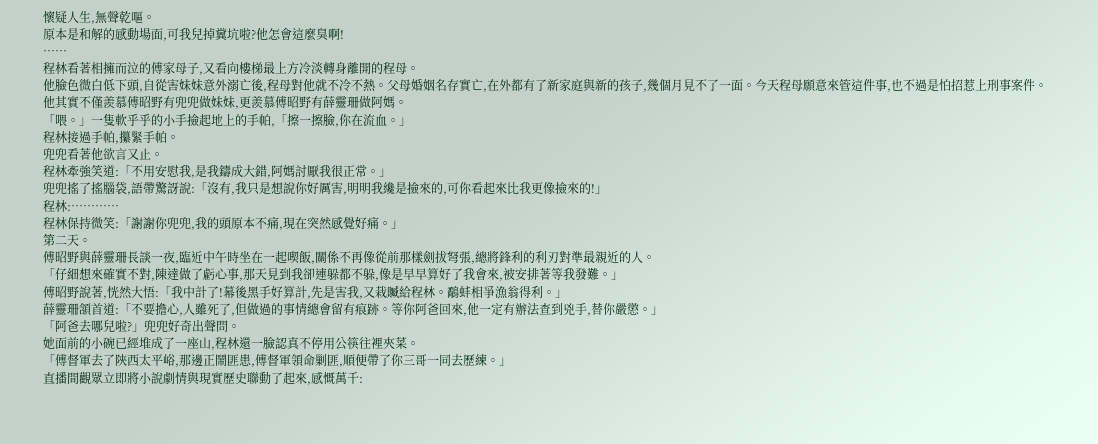懷疑人生,無聲乾嘔。
原本是和解的感動場面,可我兒掉糞坑啦?他怎會這麼臭啊!
……
程林看著相擁而泣的傅家母子,又看向樓梯最上方冷淡轉身離開的程母。
他臉色微白低下頭,自從害妹妹意外溺亡後,程母對他就不冷不熱。父母婚姻名存實亡,在外都有了新家庭與新的孩子,幾個月見不了一面。今天程母願意來管這件事,也不過是怕招惹上刑事案件。
他其實不僅羨慕傅昭野有兜兜做妹妹,更羨慕傅昭野有薛靈珊做阿媽。
「喂。」一隻軟乎乎的小手撿起地上的手帕,「擦一擦臉,你在流血。」
程林接過手帕,攥緊手帕。
兜兜看著他欲言又止。
程林牽強笑道:「不用安慰我,是我鑄成大錯,阿媽討厭我很正常。」
兜兜搖了搖腦袋,語帶驚訝說:「沒有,我只是想說你好厲害,明明我纔是撿來的,可你看起來比我更像撿來的!」
程林:…………
程林保持微笑:「謝謝你兜兜,我的頭原本不痛,現在突然感覺好痛。」
第二天。
傅昭野與薛靈珊長談一夜,臨近中午時坐在一起喫飯,關係不再像從前那樣劍拔弩張,總將鋒利的利刃對準最親近的人。
「仔細想來確實不對,陳達做了虧心事,那天見到我卻連躲都不躲,像是早早算好了我會來,被安排著等我發難。」
傅昭野說著,恍然大悟:「我中計了!幕後黑手好算計,先是害我,又栽贓給程林。鷸蚌相爭漁翁得利。」
薛靈珊頷首道:「不要擔心,人雖死了,但做過的事情總會留有痕跡。等你阿爸回來,他一定有辦法查到兇手,替你嚴懲。」
「阿爸去哪兒啦?」兜兜好奇出聲問。
她面前的小碗已經堆成了一座山,程林還一臉認真不停用公筷往裡夾菜。
「傅督軍去了陝西太平峪,那邊正鬧匪患,傅督軍領命剿匪,順便帶了你三哥一同去歷練。」
直播間觀眾立即將小說劇情與現實歷史聯動了起來,感慨萬千: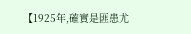【1925年,確實是匪患尤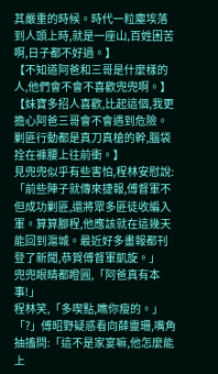其嚴重的時候。時代一粒塵埃落到人頭上時,就是一座山,百姓困苦啊,日子都不好過。】
【不知道阿爸和三哥是什麼樣的人,他們會不會不喜歡兜兜啊。】
【妹寶多招人喜歡,比起這個,我更擔心阿爸三哥會不會遇到危險。剿匪行動都是真刀真槍的幹,腦袋拴在褲腰上往前衝。】
見兜兜似乎有些害怕,程林安慰說:「前些陣子就傳來捷報,傅督軍不但成功剿匪,還將眾多匪徒收編入軍。算算腳程,他應該就在這幾天能回到滬城。最近好多畫報都刊登了新聞,恭賀傅督軍凱旋。」
兜兜眼睛都瞪圓,「阿爸真有本事!」
程林笑,「多喫點,瞧你瘦的。」
「?」傅昭野疑惑看向薛靈珊,嘴角抽搐問:「這不是家宴嘛,他怎麼能上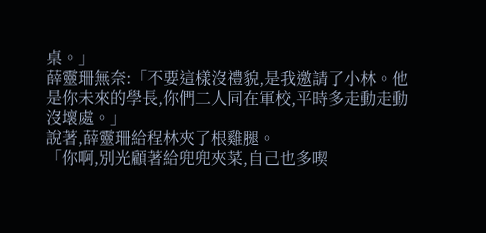桌。」
薛靈珊無奈:「不要這樣沒禮貌,是我邀請了小林。他是你未來的學長,你們二人同在軍校,平時多走動走動沒壞處。」
說著,薛靈珊給程林夾了根雞腿。
「你啊,別光顧著給兜兜夾菜,自己也多喫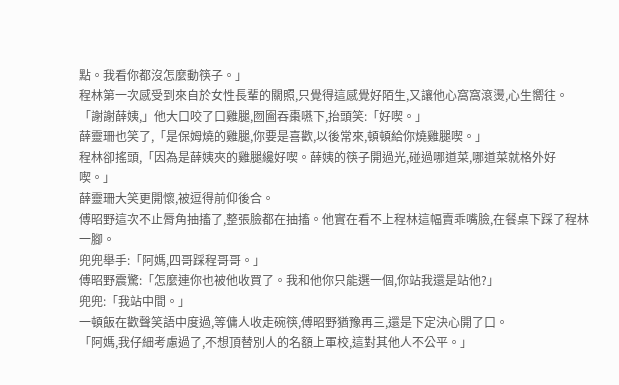點。我看你都沒怎麼動筷子。」
程林第一次感受到來自於女性長輩的關照,只覺得這感覺好陌生,又讓他心窩窩滾燙,心生嚮往。
「謝謝薛姨,」他大口咬了口雞腿,囫圇吞棗嚥下,抬頭笑:「好喫。」
薛靈珊也笑了,「是保姆燒的雞腿,你要是喜歡,以後常來,頓頓給你燒雞腿喫。」
程林卻搖頭,「因為是薛姨夾的雞腿纔好喫。薛姨的筷子開過光,碰過哪道菜,哪道菜就格外好喫。」
薛靈珊大笑更開懷,被逗得前仰後合。
傅昭野這次不止脣角抽搐了,整張臉都在抽搐。他實在看不上程林這幅賣乖嘴臉,在餐桌下踩了程林一腳。
兜兜舉手:「阿媽,四哥踩程哥哥。」
傅昭野震驚:「怎麼連你也被他收買了。我和他你只能選一個,你站我還是站他?」
兜兜:「我站中間。」
一頓飯在歡聲笑語中度過,等傭人收走碗筷,傅昭野猶豫再三,還是下定決心開了口。
「阿媽,我仔細考慮過了,不想頂替別人的名額上軍校,這對其他人不公平。」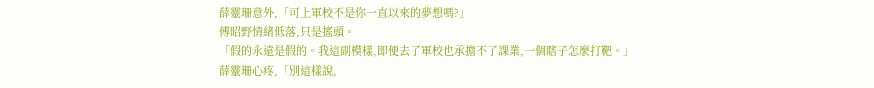薛靈珊意外,「可上軍校不是你一直以來的夢想嗎?」
傅昭野情緒低落,只是搖頭。
「假的永遠是假的。我這副模樣,即便去了軍校也承擔不了課業,一個瞎子怎麼打靶。」
薛靈珊心疼,「別這樣說,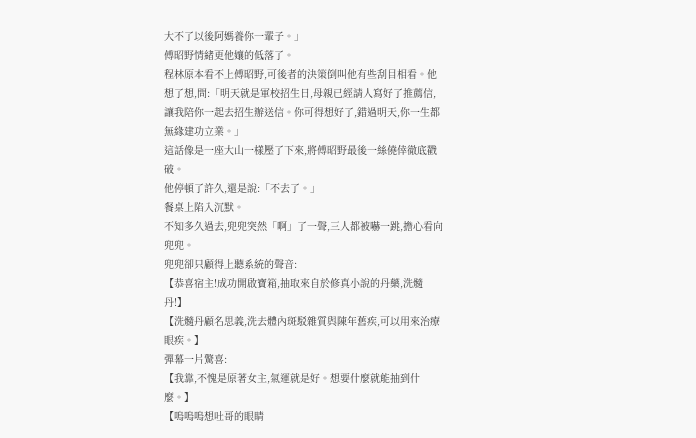大不了以後阿媽養你一輩子。」
傅昭野情緒更他孃的低落了。
程林原本看不上傅昭野,可後者的決策倒叫他有些刮目相看。他想了想,問:「明天就是軍校招生日,母親已經請人寫好了推薦信,讓我陪你一起去招生辦送信。你可得想好了,錯過明天,你一生都無緣建功立業。」
這話像是一座大山一樣壓了下來,將傅昭野最後一絲僥倖徹底戳破。
他停頓了許久,還是說:「不去了。」
餐桌上陷入沉默。
不知多久過去,兜兜突然「啊」了一聲,三人都被嚇一跳,擔心看向兜兜。
兜兜卻只顧得上聽系統的聲音:
【恭喜宿主!成功開啟寶箱,抽取來自於修真小說的丹藥,洗髓丹!】
【洗髓丹顧名思義,洗去體內斑駁雜質與陳年舊疾,可以用來治療眼疾。】
彈幕一片驚喜:
【我靠,不愧是原著女主,氣運就是好。想要什麼就能抽到什麼。】
【嗚嗚嗚想吐哥的眼睛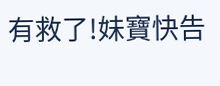有救了!妹寶快告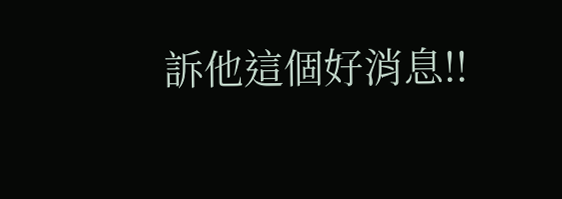訴他這個好消息!!